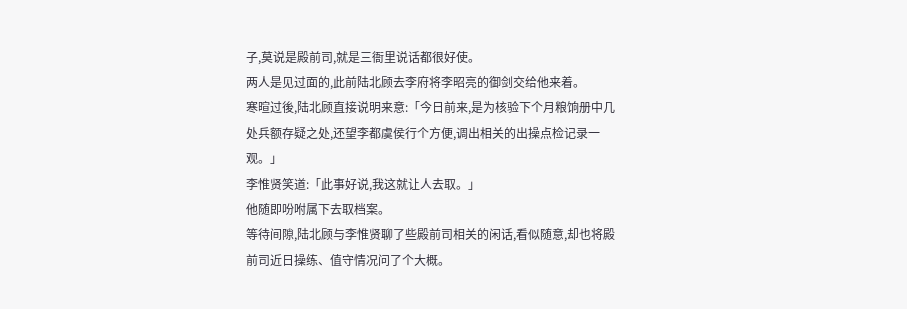子,莫说是殿前司,就是三衙里说话都很好使。
两人是见过面的,此前陆北顾去李府将李昭亮的御剑交给他来着。
寒暄过後,陆北顾直接说明来意:「今日前来,是为核验下个月粮饷册中几处兵额存疑之处,还望李都虞侯行个方便,调出相关的出操点检记录一观。」
李惟贤笑道:「此事好说,我这就让人去取。」
他随即吩咐属下去取档案。
等待间隙,陆北顾与李惟贤聊了些殿前司相关的闲话,看似随意,却也将殿前司近日操练、值守情况问了个大概。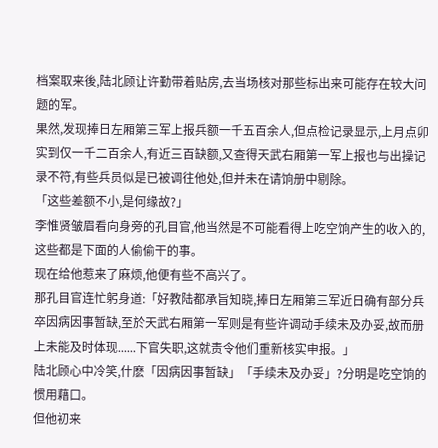档案取来後,陆北顾让许勤带着贴房,去当场核对那些标出来可能存在较大问题的军。
果然,发现捧日左厢第三军上报兵额一千五百余人,但点检记录显示,上月点卯实到仅一千二百余人,有近三百缺额,又查得天武右厢第一军上报也与出操记录不符,有些兵员似是已被调往他处,但并未在请饷册中剔除。
「这些差额不小,是何缘故?」
李惟贤皱眉看向身旁的孔目官,他当然是不可能看得上吃空饷产生的收入的,这些都是下面的人偷偷干的事。
现在给他惹来了麻烦,他便有些不高兴了。
那孔目官连忙躬身道:「好教陆都承旨知晓,捧日左厢第三军近日确有部分兵卒因病因事暂缺,至於天武右厢第一军则是有些许调动手续未及办妥,故而册上未能及时体现......下官失职,这就责令他们重新核实申报。」
陆北顾心中冷笑,什麽「因病因事暂缺」「手续未及办妥」?分明是吃空饷的惯用藉口。
但他初来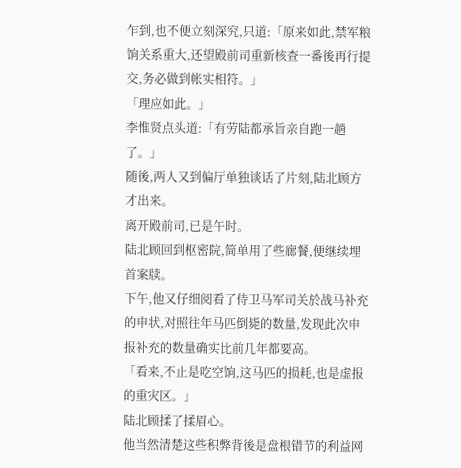乍到,也不便立刻深究,只道:「原来如此,禁军粮饷关系重大,还望殿前司重新核查一番後再行提交,务必做到帐实相符。」
「理应如此。」
李惟贤点头道:「有劳陆都承旨亲自跑一趟了。」
随後,两人又到偏厅单独谈话了片刻,陆北顾方才出来。
离开殿前司,已是午时。
陆北顾回到枢密院,简单用了些廊餐,便继续埋首案牍。
下午,他又仔细阅看了侍卫马军司关於战马补充的申状,对照往年马匹倒毙的数量,发现此次申报补充的数量确实比前几年都要高。
「看来,不止是吃空饷,这马匹的损耗,也是虚报的重灾区。」
陆北顾揉了揉眉心。
他当然清楚这些积弊背後是盘根错节的利益网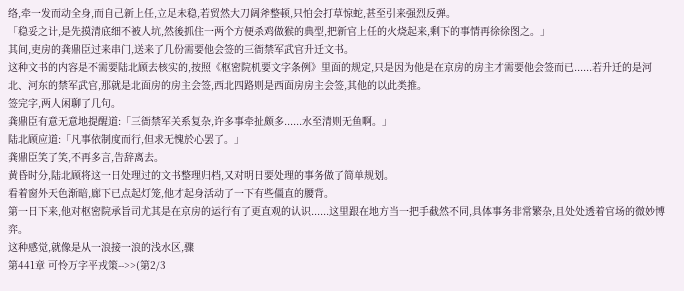络,牵一发而动全身,而自己新上任,立足未稳,若贸然大刀阔斧整顿,只怕会打草惊蛇,甚至引来强烈反弹。
「稳妥之计,是先摸清底细不被人坑,然後抓住一两个方便杀鸡做猴的典型,把新官上任的火烧起来,剩下的事情再徐徐图之。」
其间,吏房的龚鼎臣过来串门,送来了几份需要他会签的三衙禁军武官升迁文书。
这种文书的内容是不需要陆北顾去核实的,按照《枢密院机要文字条例》里面的规定,只是因为他是在京房的房主才需要他会签而已......若升迁的是河北、河东的禁军武官,那就是北面房的房主会签,西北四路则是西面房房主会签,其他的以此类推。
签完字,两人闲聊了几句。
龚鼎臣有意无意地提醒道:「三衙禁军关系复杂,许多事牵扯颇多......水至清则无鱼啊。」
陆北顾应道:「凡事依制度而行,但求无愧於心罢了。」
龚鼎臣笑了笑,不再多言,告辞离去。
黄昏时分,陆北顾将这一日处理过的文书整理归档,又对明日要处理的事务做了简单规划。
看着窗外天色渐暗,廊下已点起灯笼,他才起身活动了一下有些僵直的腰背。
第一日下来,他对枢密院承旨司尤其是在京房的运行有了更直观的认识......这里跟在地方当一把手截然不同,具体事务非常繁杂,且处处透着官场的微妙博弈。
这种感觉,就像是从一浪接一浪的浅水区,骤
第441章 可怜万字平戎策-->>(第2/3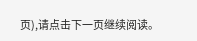页),请点击下一页继续阅读。